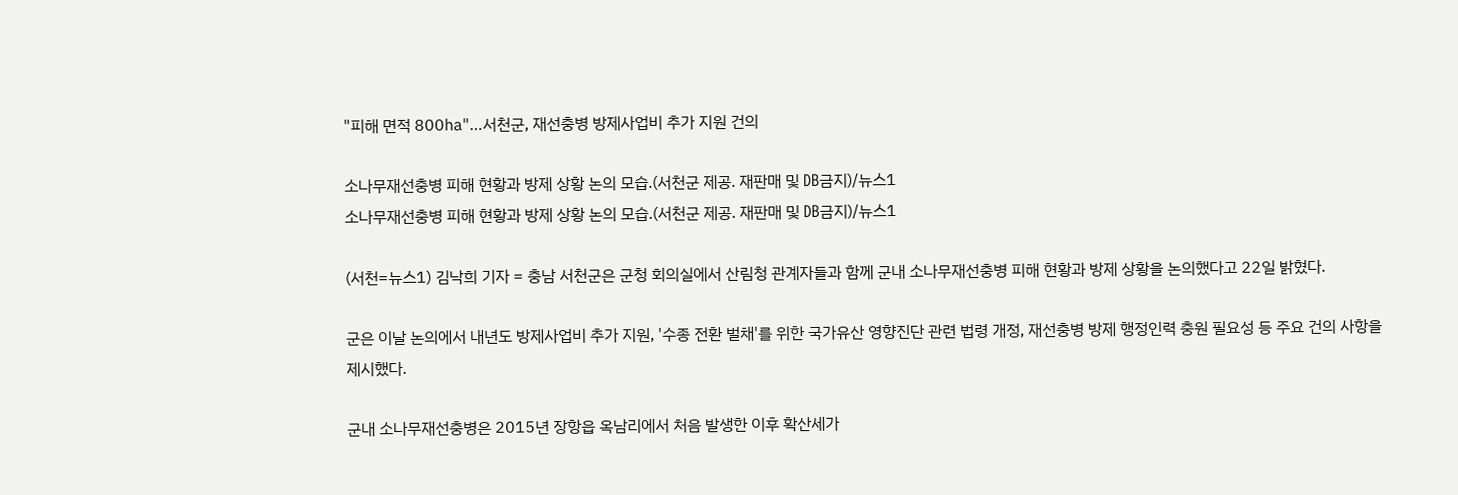"피해 면적 800㏊"…서천군, 재선충병 방제사업비 추가 지원 건의

소나무재선충병 피해 현황과 방제 상황 논의 모습.(서천군 제공. 재판매 및 DB금지)/뉴스1
소나무재선충병 피해 현황과 방제 상황 논의 모습.(서천군 제공. 재판매 및 DB금지)/뉴스1

(서천=뉴스1) 김낙희 기자 = 충남 서천군은 군청 회의실에서 산림청 관계자들과 함께 군내 소나무재선충병 피해 현황과 방제 상황을 논의했다고 22일 밝혔다.

군은 이날 논의에서 내년도 방제사업비 추가 지원, '수종 전환 벌채'를 위한 국가유산 영향진단 관련 법령 개정, 재선충병 방제 행정인력 충원 필요성 등 주요 건의 사항을 제시했다.

군내 소나무재선충병은 2015년 장항읍 옥남리에서 처음 발생한 이후 확산세가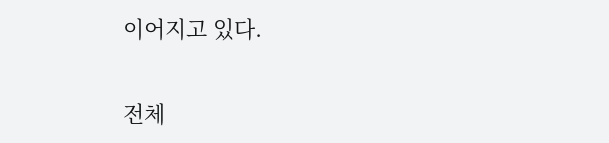이어지고 있다.

전체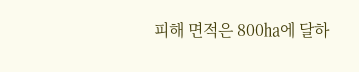피해 면적은 800㏊에 달하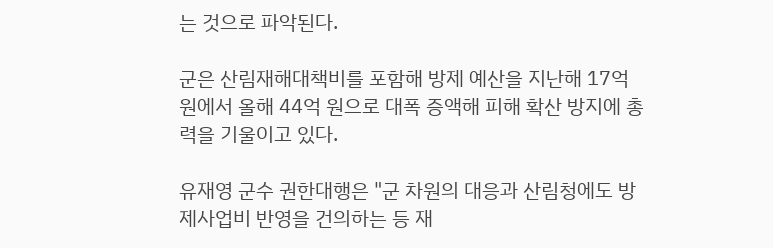는 것으로 파악된다.

군은 산림재해대책비를 포함해 방제 예산을 지난해 17억 원에서 올해 44억 원으로 대폭 증액해 피해 확산 방지에 총력을 기울이고 있다.

유재영 군수 권한대행은 "군 차원의 대응과 산림청에도 방제사업비 반영을 건의하는 등 재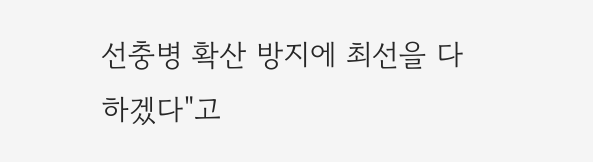선충병 확산 방지에 최선을 다하겠다"고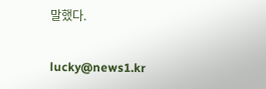말했다.

lucky@news1.kr